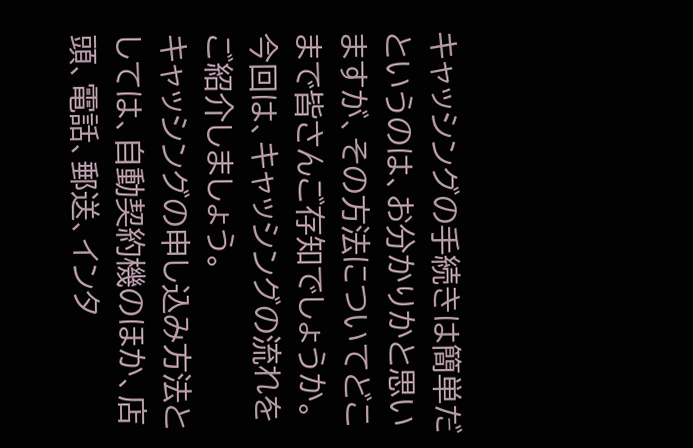キャッシングの手続きは簡単だというのは、お分かりかと思いますが、その方法についてどこまで皆さんご存知でしょうか。今回は、キャッシングの流れをご紹介しましょう。
キャッシングの申し込み方法としては、自動契約機のほか、店頭、電話、郵送、インタ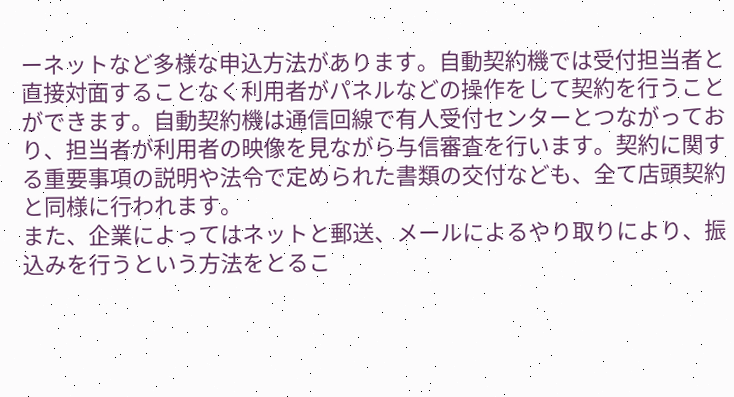ーネットなど多様な申込方法があります。自動契約機では受付担当者と直接対面することなく利用者がパネルなどの操作をして契約を行うことができます。自動契約機は通信回線で有人受付センターとつながっており、担当者が利用者の映像を見ながら与信審査を行います。契約に関する重要事項の説明や法令で定められた書類の交付なども、全て店頭契約と同様に行われます。
また、企業によってはネットと郵送、メールによるやり取りにより、振込みを行うという方法をとるこ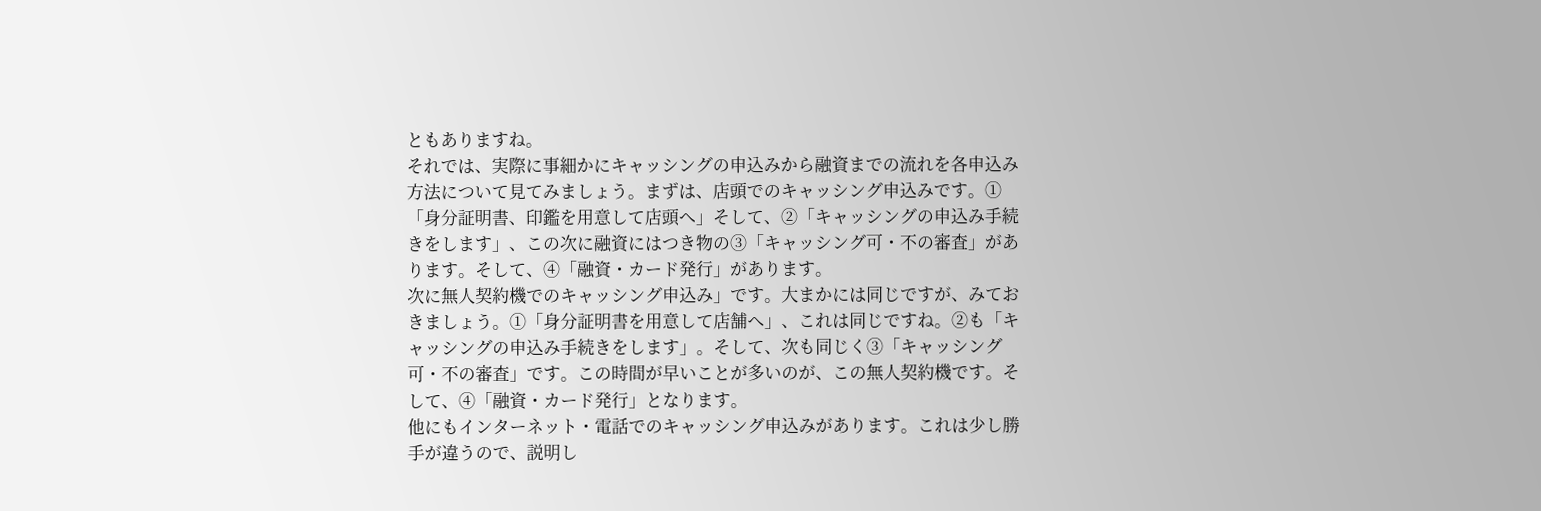ともありますね。
それでは、実際に事細かにキャッシングの申込みから融資までの流れを各申込み方法について見てみましょう。まずは、店頭でのキャッシング申込みです。①「身分証明書、印鑑を用意して店頭へ」そして、②「キャッシングの申込み手続きをします」、この次に融資にはつき物の③「キャッシング可・不の審査」があります。そして、④「融資・カード発行」があります。
次に無人契約機でのキャッシング申込み」です。大まかには同じですが、みておきましょう。①「身分証明書を用意して店舗へ」、これは同じですね。②も「キャッシングの申込み手続きをします」。そして、次も同じく③「キャッシング可・不の審査」です。この時間が早いことが多いのが、この無人契約機です。そして、④「融資・カード発行」となります。
他にもインターネット・電話でのキャッシング申込みがあります。これは少し勝手が違うので、説明し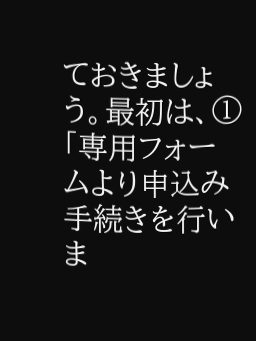ておきましょう。最初は、①「専用フォームより申込み手続きを行いま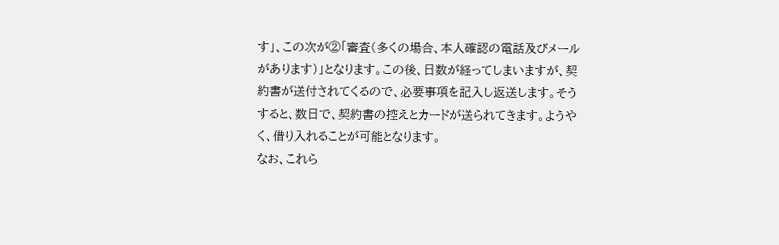す」、この次が②「審査(多くの場合、本人確認の電話及びメールがあります)」となります。この後、日数が経ってしまいますが、契約書が送付されてくるので、必要事項を記入し返送します。そうすると、数日で、契約書の控えとカードが送られてきます。ようやく、借り入れることが可能となります。
なお、これら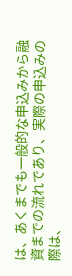は、あくまでも一般的な申込みから融資までの流れであり、実際の申込みの際は、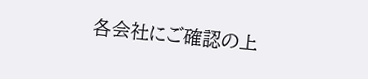各会社にご確認の上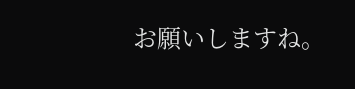お願いしますね。